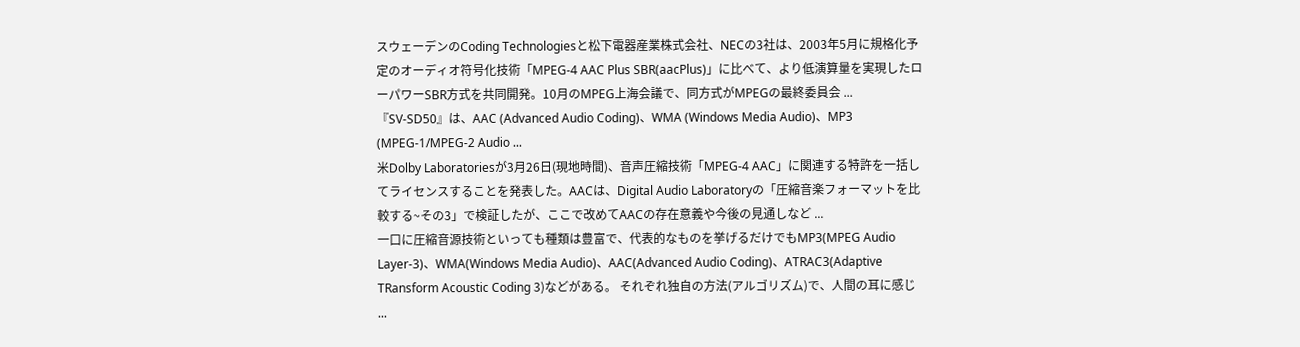スウェーデンのCoding Technologiesと松下電器産業株式会社、NECの3社は、2003年5月に規格化予定のオーディオ符号化技術「MPEG-4 AAC Plus SBR(aacPlus)」に比べて、より低演算量を実現したローパワーSBR方式を共同開発。10月のMPEG上海会議で、同方式がMPEGの最終委員会 ...
『SV-SD50』は、AAC (Advanced Audio Coding)、WMA (Windows Media Audio)、MP3 (MPEG-1/MPEG-2 Audio ...
米Dolby Laboratoriesが3月26日(現地時間)、音声圧縮技術「MPEG-4 AAC」に関連する特許を一括してライセンスすることを発表した。AACは、Digital Audio Laboratoryの「圧縮音楽フォーマットを比較する~その3」で検証したが、ここで改めてAACの存在意義や今後の見通しなど ...
一口に圧縮音源技術といっても種類は豊富で、代表的なものを挙げるだけでもMP3(MPEG Audio Layer-3)、WMA(Windows Media Audio)、AAC(Advanced Audio Coding)、ATRAC3(Adaptive TRansform Acoustic Coding 3)などがある。 それぞれ独自の方法(アルゴリズム)で、人間の耳に感じ ...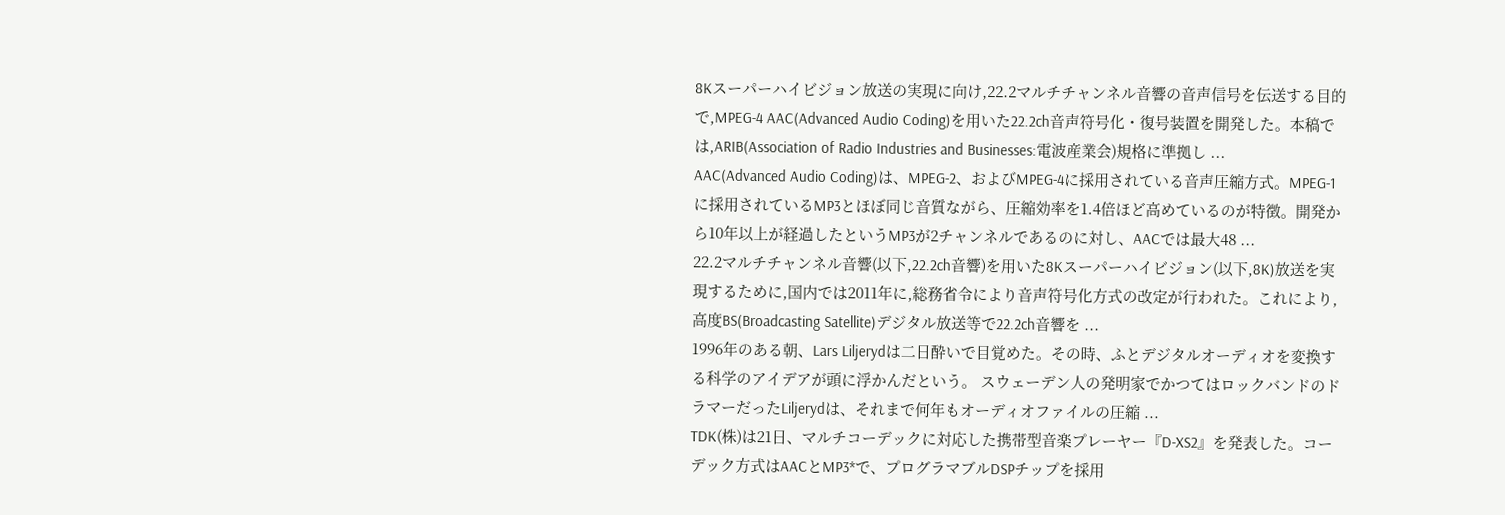8Kスーパーハイビジョン放送の実現に向け,22.2マルチチャンネル音響の音声信号を伝送する目的で,MPEG-4 AAC(Advanced Audio Coding)を用いた22.2ch音声符号化・復号装置を開発した。本稿では,ARIB(Association of Radio Industries and Businesses:電波産業会)規格に準拠し ...
AAC(Advanced Audio Coding)は、MPEG-2、およびMPEG-4に採用されている音声圧縮方式。MPEG-1に採用されているMP3とほぼ同じ音質ながら、圧縮効率を1.4倍ほど高めているのが特徴。開発から10年以上が経過したというMP3が2チャンネルであるのに対し、AACでは最大48 ...
22.2マルチチャンネル音響(以下,22.2ch音響)を用いた8Kスーパーハイビジョン(以下,8K)放送を実現するために,国内では2011年に,総務省令により音声符号化方式の改定が行われた。これにより,高度BS(Broadcasting Satellite)デジタル放送等で22.2ch音響を ...
1996年のある朝、Lars Liljerydは二日酔いで目覚めた。その時、ふとデジタルオーディオを変換する科学のアイデアが頭に浮かんだという。 スウェーデン人の発明家でかつてはロックバンドのドラマーだったLiljerydは、それまで何年もオーディオファイルの圧縮 ...
TDK(株)は21日、マルチコーデックに対応した携帯型音楽プレーヤー『D-XS2』を発表した。コーデック方式はAACとMP3*で、プログラマブルDSPチップを採用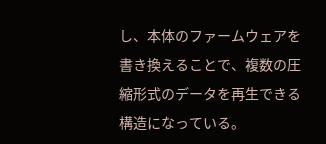し、本体のファームウェアを書き換えることで、複数の圧縮形式のデータを再生できる構造になっている。